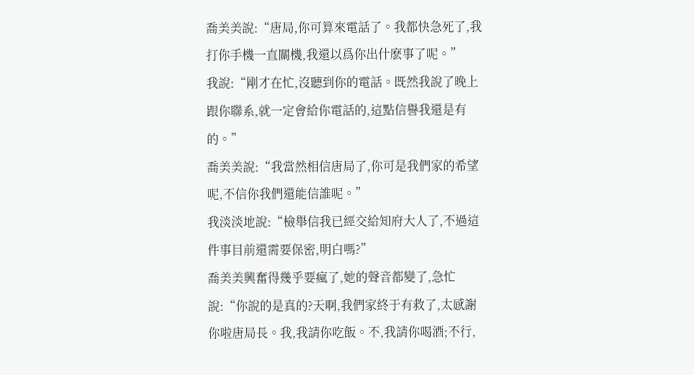喬美美說:“唐局,你可算來電話了。我都快急死了,我打你手機一直關機,我還以爲你出什麽事了呢。”
我說:“剛才在忙,沒聽到你的電話。既然我說了晚上跟你聯系,就一定會給你電話的,這點信譽我還是有的。”
喬美美說:“我當然相信唐局了,你可是我們家的希望呢,不信你我們還能信誰呢。”
我淡淡地說:“檢舉信我已經交給知府大人了,不過這件事目前還需要保密,明白嗎?”
喬美美興奮得幾乎要瘋了,她的聲音都變了,急忙說:“你說的是真的?天啊,我們家終于有救了,太感謝你啦唐局長。我,我請你吃飯。不,我請你喝酒;不行,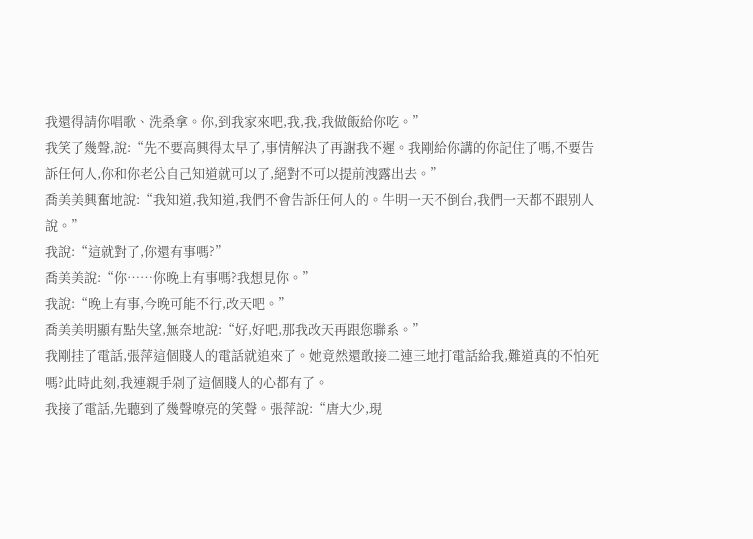我還得請你唱歌、洗桑拿。你,到我家來吧,我,我,我做飯給你吃。”
我笑了幾聲,說:“先不要高興得太早了,事情解決了再謝我不遲。我剛給你講的你記住了嗎,不要告訴任何人,你和你老公自己知道就可以了,絕對不可以提前洩露出去。”
喬美美興奮地說:“我知道,我知道,我們不會告訴任何人的。牛明一天不倒台,我們一天都不跟别人說。”
我說:“這就對了,你還有事嗎?”
喬美美說:“你……你晚上有事嗎?我想見你。”
我說:“晚上有事,今晚可能不行,改天吧。”
喬美美明顯有點失望,無奈地說:“好,好吧,那我改天再跟您聯系。”
我剛挂了電話,張萍這個賤人的電話就追來了。她竟然還敢接二連三地打電話給我,難道真的不怕死嗎?此時此刻,我連親手剁了這個賤人的心都有了。
我接了電話,先聽到了幾聲嘹亮的笑聲。張萍說:“唐大少,現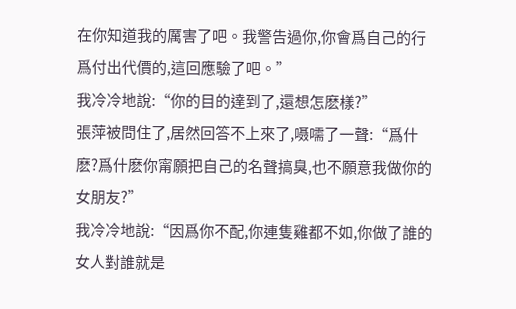在你知道我的厲害了吧。我警告過你,你會爲自己的行爲付出代價的,這回應驗了吧。”
我冷冷地說:“你的目的達到了,還想怎麽樣?”
張萍被問住了,居然回答不上來了,嗫嚅了一聲:“爲什麽?爲什麽你甯願把自己的名聲搞臭,也不願意我做你的女朋友?”
我冷冷地說:“因爲你不配,你連隻雞都不如,你做了誰的女人對誰就是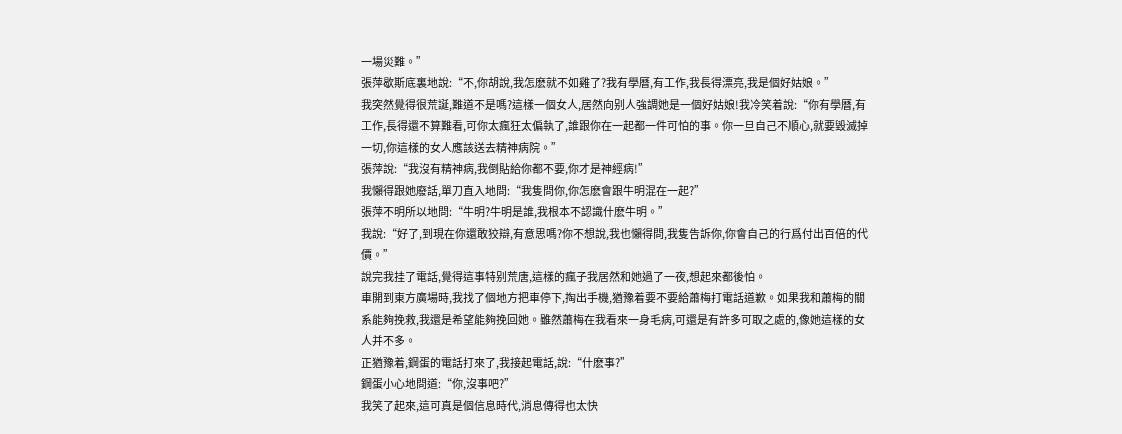一場災難。”
張萍歇斯底裏地說:“不,你胡說,我怎麽就不如雞了?我有學曆,有工作,我長得漂亮,我是個好姑娘。”
我突然覺得很荒誕,難道不是嗎?這樣一個女人,居然向别人強調她是一個好姑娘!我冷笑着說:“你有學曆,有工作,長得還不算難看,可你太瘋狂太偏執了,誰跟你在一起都一件可怕的事。你一旦自己不順心,就要毀滅掉一切,你這樣的女人應該送去精神病院。”
張萍說:“我沒有精神病,我倒貼給你都不要,你才是神經病!”
我懶得跟她廢話,單刀直入地問:“我隻問你,你怎麽會跟牛明混在一起?”
張萍不明所以地問:“牛明?牛明是誰,我根本不認識什麽牛明。”
我說:“好了,到現在你還敢狡辯,有意思嗎?你不想說,我也懶得問,我隻告訴你,你會自己的行爲付出百倍的代價。”
說完我挂了電話,覺得這事特别荒唐,這樣的瘋子我居然和她過了一夜,想起來都後怕。
車開到東方廣場時,我找了個地方把車停下,掏出手機,猶豫着要不要給蕭梅打電話道歉。如果我和蕭梅的關系能夠挽救,我還是希望能夠挽回她。雖然蕭梅在我看來一身毛病,可還是有許多可取之處的,像她這樣的女人并不多。
正猶豫着,鋼蛋的電話打來了,我接起電話,說:“什麽事?”
鋼蛋小心地問道:“你,沒事吧?”
我笑了起來,這可真是個信息時代,消息傳得也太快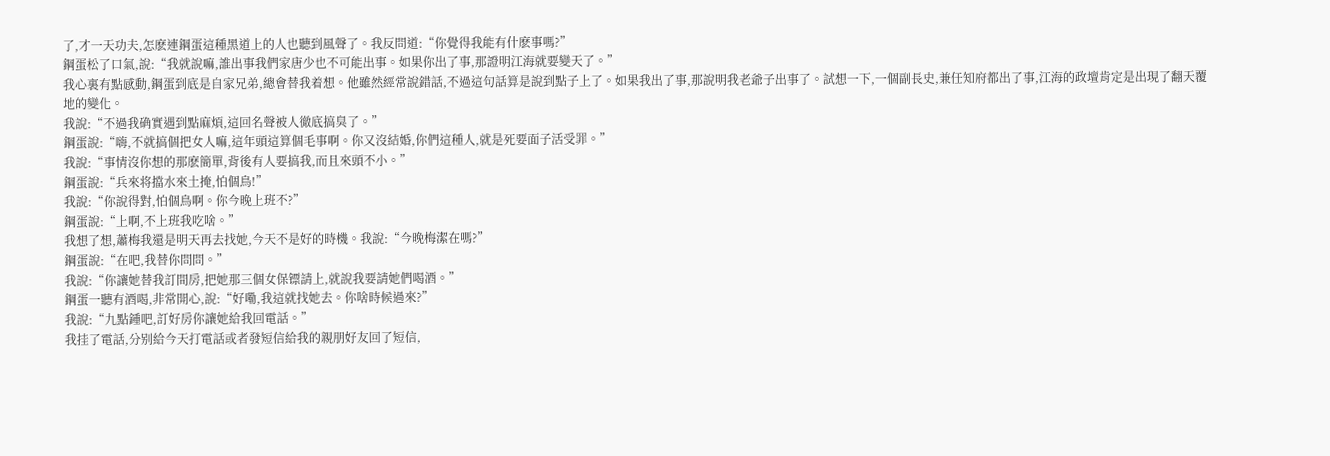了,才一天功夫,怎麽連鋼蛋這種黑道上的人也聽到風聲了。我反問道:“你覺得我能有什麽事嗎?”
鋼蛋松了口氣,說:“我就說嘛,誰出事我們家唐少也不可能出事。如果你出了事,那證明江海就要變天了。”
我心裏有點感動,鋼蛋到底是自家兄弟,總會替我着想。他雖然經常說錯話,不過這句話算是說到點子上了。如果我出了事,那說明我老爺子出事了。試想一下,一個副長史,兼任知府都出了事,江海的政壇肯定是出現了翻天覆地的變化。
我說:“不過我确實遇到點麻煩,這回名聲被人徹底搞臭了。”
鋼蛋說:“嗨,不就搞個把女人嘛,這年頭這算個毛事啊。你又沒結婚,你們這種人,就是死要面子活受罪。”
我說:“事情沒你想的那麽簡單,背後有人要搞我,而且來頭不小。”
鋼蛋說:“兵來将擋水來土掩,怕個鳥!”
我說:“你說得對,怕個鳥啊。你今晚上班不?”
鋼蛋說:“上啊,不上班我吃啥。”
我想了想,蕭梅我還是明天再去找她,今天不是好的時機。我說:“今晚梅潔在嗎?”
鋼蛋說:“在吧,我替你問問。”
我說:“你讓她替我訂間房,把她那三個女保镖請上,就說我要請她們喝酒。”
鋼蛋一聽有酒喝,非常開心,說:“好嘞,我這就找她去。你啥時候過來?”
我說:“九點鍾吧,訂好房你讓她給我回電話。”
我挂了電話,分别給今天打電話或者發短信給我的親朋好友回了短信,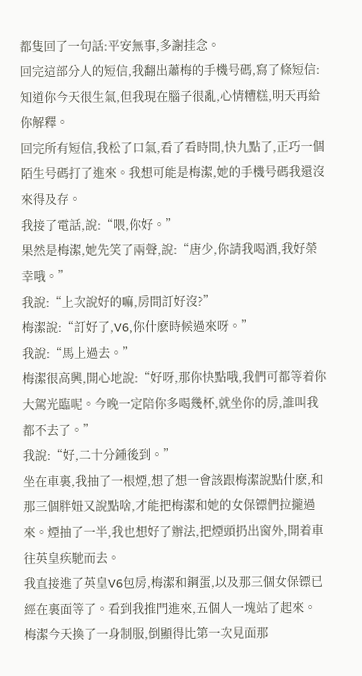都隻回了一句話:平安無事,多謝挂念。
回完這部分人的短信,我翻出蕭梅的手機号碼,寫了條短信:知道你今天很生氣,但我現在腦子很亂,心情糟糕,明天再給你解釋。
回完所有短信,我松了口氣,看了看時間,快九點了,正巧一個陌生号碼打了進來。我想可能是梅潔,她的手機号碼我還沒來得及存。
我接了電話,說:“喂,你好。”
果然是梅潔,她先笑了兩聲,說:“唐少,你請我喝酒,我好榮幸哦。”
我說:“上次說好的嘛,房間訂好沒?”
梅潔說:“訂好了,V6,你什麽時候過來呀。”
我說:“馬上過去。”
梅潔很高興,開心地說:“好呀,那你快點哦,我們可都等着你大駕光臨呢。今晚一定陪你多喝幾杯,就坐你的房,誰叫我都不去了。”
我說:“好,二十分鍾後到。”
坐在車裏,我抽了一根煙,想了想一會該跟梅潔說點什麽,和那三個胖妞又說點啥,才能把梅潔和她的女保镖們拉攏過來。煙抽了一半,我也想好了辦法,把煙頭扔出窗外,開着車往英皇疾馳而去。
我直接進了英皇V6包房,梅潔和鋼蛋,以及那三個女保镖已經在裏面等了。看到我推門進來,五個人一塊站了起來。
梅潔今天換了一身制服,倒顯得比第一次見面那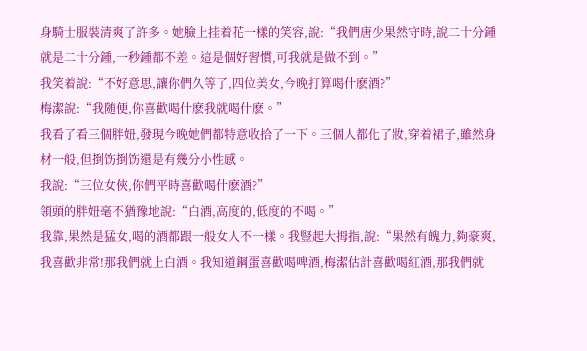身騎士服裝清爽了許多。她臉上挂着花一樣的笑容,說:“我們唐少果然守時,說二十分鍾就是二十分鍾,一秒鍾都不差。這是個好習慣,可我就是做不到。”
我笑着說:“不好意思,讓你們久等了,四位美女,今晚打算喝什麽酒?”
梅潔說:“我随便,你喜歡喝什麽我就喝什麽。”
我看了看三個胖妞,發現今晚她們都特意收拾了一下。三個人都化了妝,穿着裙子,雖然身材一般,但捯饬捯饬還是有幾分小性感。
我說:“三位女俠,你們平時喜歡喝什麽酒?”
領頭的胖妞毫不猶豫地說:“白酒,高度的,低度的不喝。”
我靠,果然是猛女,喝的酒都跟一般女人不一樣。我豎起大拇指,說:“果然有魄力,夠豪爽,我喜歡非常!那我們就上白酒。我知道鋼蛋喜歡喝啤酒,梅潔估計喜歡喝紅酒,那我們就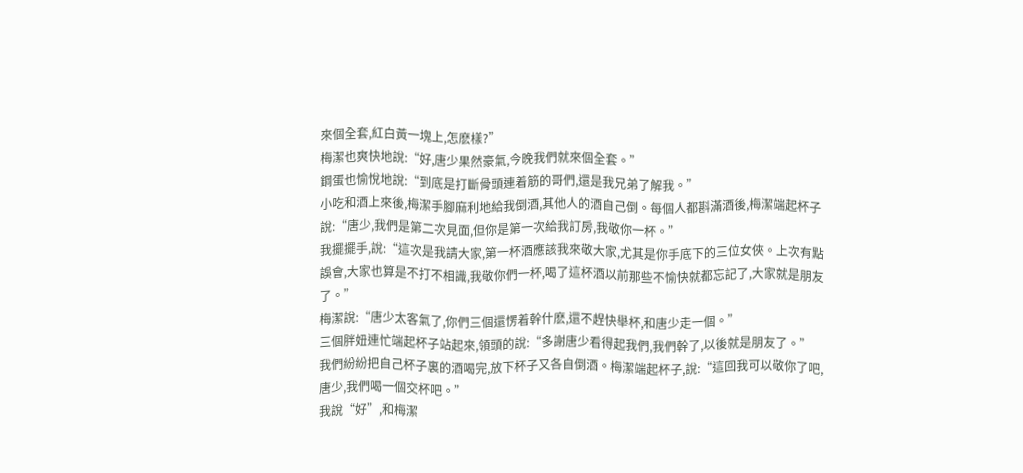來個全套,紅白黃一塊上,怎麽樣?”
梅潔也爽快地說:“好,唐少果然豪氣,今晚我們就來個全套。”
鋼蛋也愉悅地說:“到底是打斷骨頭連着筋的哥們,還是我兄弟了解我。”
小吃和酒上來後,梅潔手腳麻利地給我倒酒,其他人的酒自己倒。每個人都斟滿酒後,梅潔端起杯子說:“唐少,我們是第二次見面,但你是第一次給我訂房,我敬你一杯。”
我擺擺手,說:“這次是我請大家,第一杯酒應該我來敬大家,尤其是你手底下的三位女俠。上次有點誤會,大家也算是不打不相識,我敬你們一杯,喝了這杯酒以前那些不愉快就都忘記了,大家就是朋友了。”
梅潔說:“唐少太客氣了,你們三個還愣着幹什麽,還不趕快舉杯,和唐少走一個。”
三個胖妞連忙端起杯子站起來,領頭的說:“多謝唐少看得起我們,我們幹了,以後就是朋友了。”
我們紛紛把自己杯子裏的酒喝完,放下杯子又各自倒酒。梅潔端起杯子,說:“這回我可以敬你了吧,唐少,我們喝一個交杯吧。”
我說“好”,和梅潔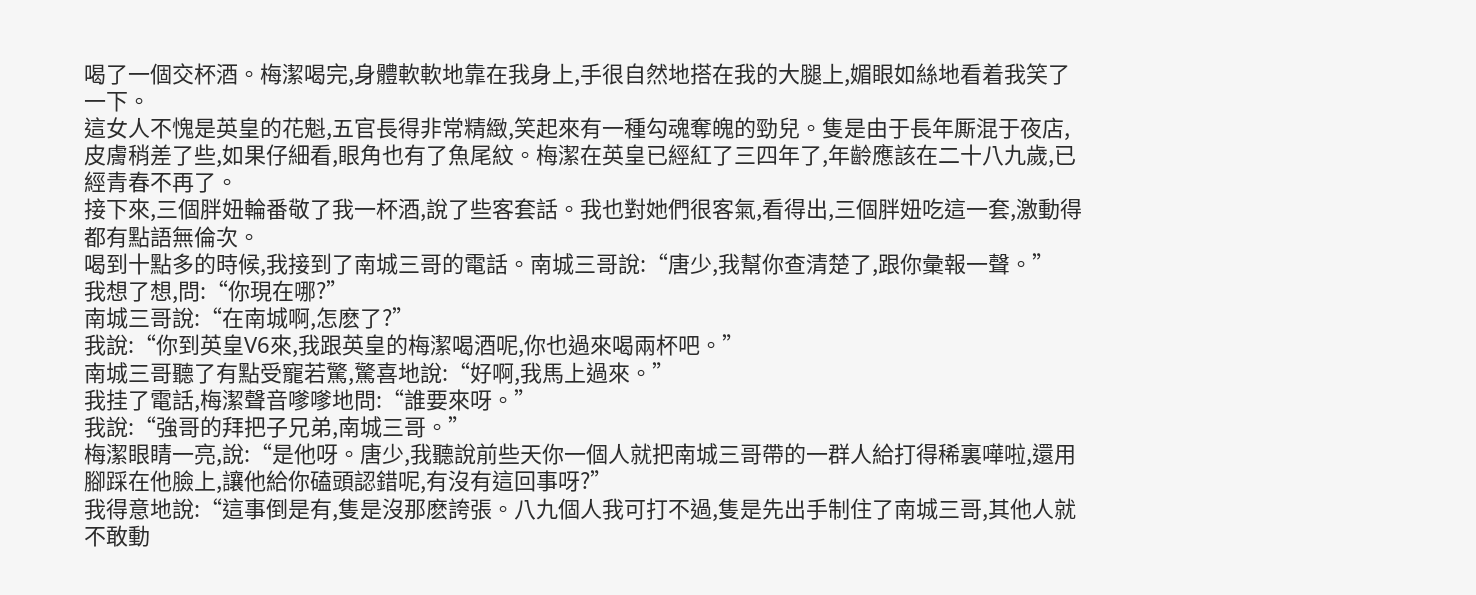喝了一個交杯酒。梅潔喝完,身體軟軟地靠在我身上,手很自然地搭在我的大腿上,媚眼如絲地看着我笑了一下。
這女人不愧是英皇的花魁,五官長得非常精緻,笑起來有一種勾魂奪魄的勁兒。隻是由于長年厮混于夜店,皮膚稍差了些,如果仔細看,眼角也有了魚尾紋。梅潔在英皇已經紅了三四年了,年齡應該在二十八九歲,已經青春不再了。
接下來,三個胖妞輪番敬了我一杯酒,說了些客套話。我也對她們很客氣,看得出,三個胖妞吃這一套,激動得都有點語無倫次。
喝到十點多的時候,我接到了南城三哥的電話。南城三哥說:“唐少,我幫你查清楚了,跟你彙報一聲。”
我想了想,問:“你現在哪?”
南城三哥說:“在南城啊,怎麽了?”
我說:“你到英皇V6來,我跟英皇的梅潔喝酒呢,你也過來喝兩杯吧。”
南城三哥聽了有點受寵若驚,驚喜地說:“好啊,我馬上過來。”
我挂了電話,梅潔聲音嗲嗲地問:“誰要來呀。”
我說:“強哥的拜把子兄弟,南城三哥。”
梅潔眼睛一亮,說:“是他呀。唐少,我聽說前些天你一個人就把南城三哥帶的一群人給打得稀裏嘩啦,還用腳踩在他臉上,讓他給你磕頭認錯呢,有沒有這回事呀?”
我得意地說:“這事倒是有,隻是沒那麽誇張。八九個人我可打不過,隻是先出手制住了南城三哥,其他人就不敢動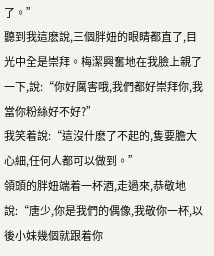了。”
聽到我這麽說,三個胖妞的眼睛都直了,目光中全是崇拜。梅潔興奮地在我臉上親了一下,說:“你好厲害哦,我們都好崇拜你,我當你粉絲好不好?”
我笑着說:“這沒什麽了不起的,隻要膽大心細,任何人都可以做到。”
領頭的胖妞端着一杯酒,走過來,恭敬地說:“唐少,你是我們的偶像,我敬你一杯,以後小妹幾個就跟着你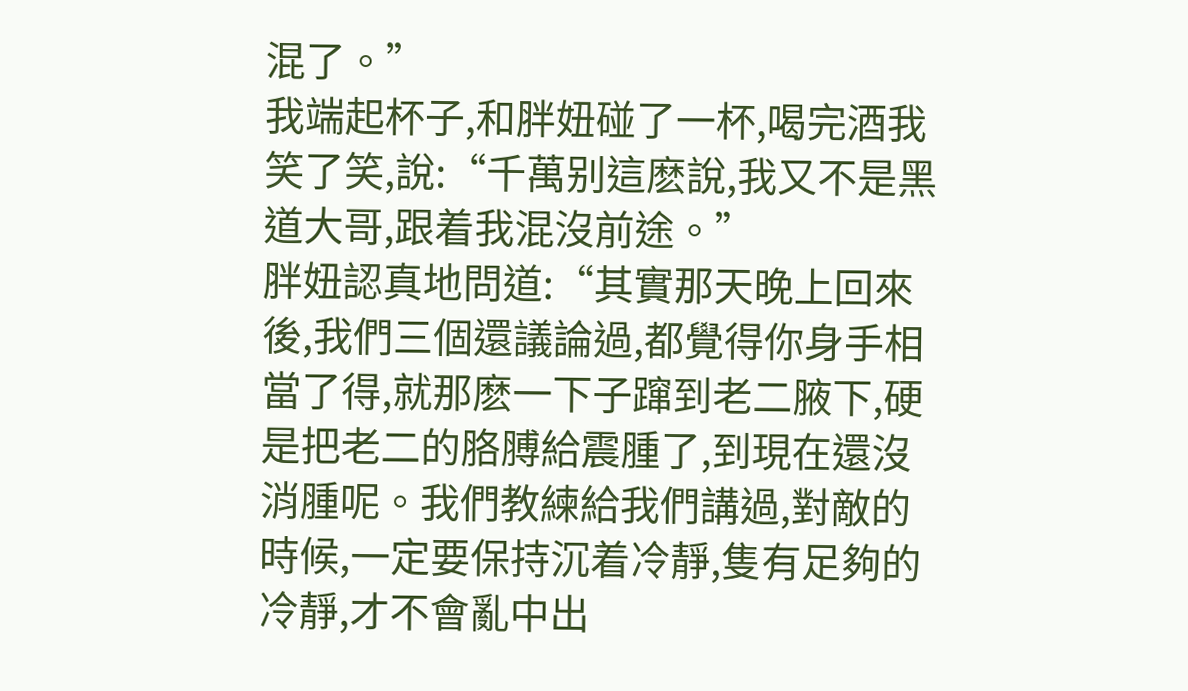混了。”
我端起杯子,和胖妞碰了一杯,喝完酒我笑了笑,說:“千萬别這麽說,我又不是黑道大哥,跟着我混沒前途。”
胖妞認真地問道:“其實那天晚上回來後,我們三個還議論過,都覺得你身手相當了得,就那麽一下子蹿到老二腋下,硬是把老二的胳膊給震腫了,到現在還沒消腫呢。我們教練給我們講過,對敵的時候,一定要保持沉着冷靜,隻有足夠的冷靜,才不會亂中出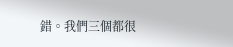錯。我們三個都很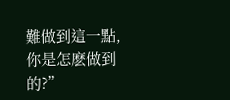難做到這一點,你是怎麽做到的?”